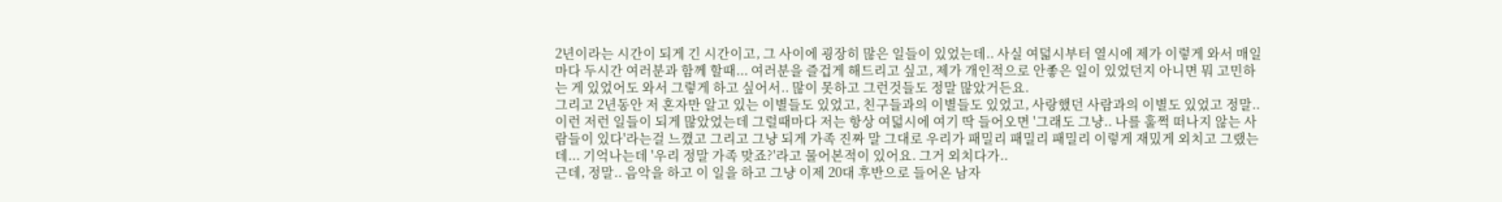2년이라는 시간이 되게 긴 시간이고, 그 사이에 굉장히 많은 일들이 있었는데.. 사실 여덟시부터 열시에 제가 이렇게 와서 매일마다 두시간 여러분과 함께 할때... 여러분을 즐겁게 해드리고 싶고, 제가 개인적으로 안좋은 일이 있었던지 아니면 뭐 고민하는 게 있었어도 와서 그렇게 하고 싶어서.. 많이 못하고 그런것들도 정말 많았거든요.
그리고 2년동안 저 혼자만 알고 있는 이별들도 있었고, 친구들과의 이별들도 있었고, 사랑했던 사람과의 이별도 있었고 정말.. 이런 저런 일들이 되게 많았었는데 그럴때마다 저는 항상 여덟시에 여기 딱 들어오면 '그래도 그냥.. 나를 훌쩍 떠나지 않는 사람들이 있다'라는걸 느꼈고 그리고 그냥 되게 가족 진짜 말 그대로 우리가 패밀리 패밀리 패밀리 이렇게 재밌게 외치고 그랬는데... 기억나는데 '우리 정말 가족 맞죠?'라고 물어본적이 있어요. 그거 외치다가..
근데, 정말.. 음악을 하고 이 일을 하고 그냥 이제 20대 후반으로 들어온 남자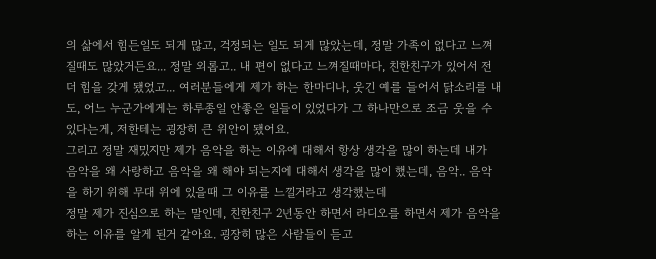의 삶에서 힘든일도 되게 많고, 걱정되는 일도 되게 많았는데, 정말 가족이 없다고 느껴질때도 많았거든요... 정말 외롭고.. 내 편이 없다고 느껴질때마다, 친한친구가 있어서 전 더 힘을 갖게 됐었고... 여러분들에게 제가 하는 한마디나, 웃긴 예를 들어서 닭소리를 내도, 어느 누군가에게는 하루종일 안좋은 일들이 있었다가 그 하나만으로 조금 웃을 수 있다는게, 저한테는 굉장히 큰 위안이 됐어요.
그리고 정말 재밌지만 제가 음악을 하는 이유에 대해서 항상 생각을 많이 하는데 내가 음악을 왜 사랑하고 음악을 왜 해야 되는지에 대해서 생각을 많이 했는데, 음악.. 음악을 하기 위해 무대 위에 있을때 그 이유를 느낄거라고 생각했는데
정말 제가 진심으로 하는 말인데, 친한친구 2년동안 하면서 라디오를 하면서 제가 음악을 하는 이유를 알게 된거 같아요. 굉장히 많은 사람들이 듣고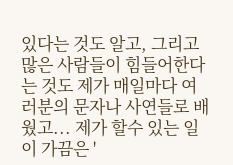있다는 것도 알고, 그리고 많은 사람들이 힘들어한다는 것도 제가 매일마다 여러분의 문자나 사연들로 배웠고... 제가 할수 있는 일이 가끔은 '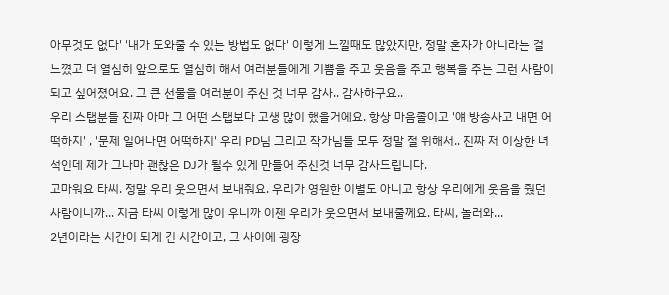아무것도 없다' '내가 도와줄 수 있는 방법도 없다' 이렇게 느낄때도 많았지만, 정말 혼자가 아니라는 걸 느꼈고 더 열심히 앞으로도 열심히 해서 여러분들에게 기쁨을 주고 웃음을 주고 행복을 주는 그런 사람이 되고 싶어졌어요. 그 큰 선물을 여러분이 주신 것 너무 감사.. 감사하구요..
우리 스탭분들 진짜 아마 그 어떤 스탭보다 고생 많이 했을거에요. 항상 마음졸이고 '얘 방송사고 내면 어떡하지' , '문제 일어나면 어떡하지' 우리 PD님 그리고 작가님들 모두 정말 절 위해서.. 진짜 저 이상한 녀석인데 제가 그나마 괜찮은 DJ가 될수 있게 만들어 주신것 너무 감사드립니다.
고마워요 타씨. 정말 우리 웃으면서 보내줘요. 우리가 영원한 이별도 아니고 항상 우리에게 웃음을 줬던 사람이니까... 지금 타씨 이렇게 많이 우니까 이젠 우리가 웃으면서 보내줄께요. 타씨, 놀러와...
2년이라는 시간이 되게 긴 시간이고, 그 사이에 굉장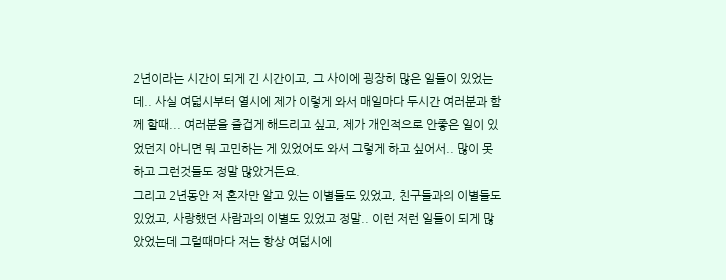2년이라는 시간이 되게 긴 시간이고, 그 사이에 굉장히 많은 일들이 있었는데.. 사실 여덟시부터 열시에 제가 이렇게 와서 매일마다 두시간 여러분과 함께 할때... 여러분을 즐겁게 해드리고 싶고, 제가 개인적으로 안좋은 일이 있었던지 아니면 뭐 고민하는 게 있었어도 와서 그렇게 하고 싶어서.. 많이 못하고 그런것들도 정말 많았거든요.
그리고 2년동안 저 혼자만 알고 있는 이별들도 있었고, 친구들과의 이별들도 있었고, 사랑했던 사람과의 이별도 있었고 정말.. 이런 저런 일들이 되게 많았었는데 그럴때마다 저는 항상 여덟시에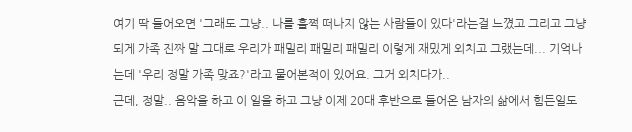여기 딱 들어오면 '그래도 그냥.. 나를 훌쩍 떠나지 않는 사람들이 있다'라는걸 느꼈고 그리고 그냥 되게 가족 진짜 말 그대로 우리가 패밀리 패밀리 패밀리 이렇게 재밌게 외치고 그랬는데... 기억나는데 '우리 정말 가족 맞죠?'라고 물어본적이 있어요. 그거 외치다가..
근데, 정말.. 음악을 하고 이 일을 하고 그냥 이제 20대 후반으로 들어온 남자의 삶에서 힘든일도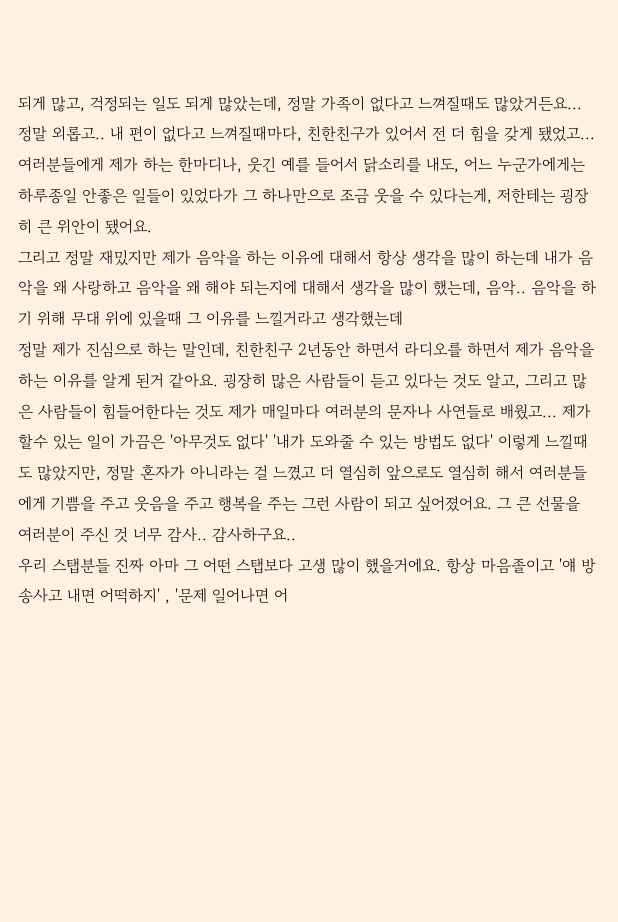되게 많고, 걱정되는 일도 되게 많았는데, 정말 가족이 없다고 느껴질때도 많았거든요... 정말 외롭고.. 내 편이 없다고 느껴질때마다, 친한친구가 있어서 전 더 힘을 갖게 됐었고... 여러분들에게 제가 하는 한마디나, 웃긴 예를 들어서 닭소리를 내도, 어느 누군가에게는 하루종일 안좋은 일들이 있었다가 그 하나만으로 조금 웃을 수 있다는게, 저한테는 굉장히 큰 위안이 됐어요.
그리고 정말 재밌지만 제가 음악을 하는 이유에 대해서 항상 생각을 많이 하는데 내가 음악을 왜 사랑하고 음악을 왜 해야 되는지에 대해서 생각을 많이 했는데, 음악.. 음악을 하기 위해 무대 위에 있을때 그 이유를 느낄거라고 생각했는데
정말 제가 진심으로 하는 말인데, 친한친구 2년동안 하면서 라디오를 하면서 제가 음악을 하는 이유를 알게 된거 같아요. 굉장히 많은 사람들이 듣고 있다는 것도 알고, 그리고 많은 사람들이 힘들어한다는 것도 제가 매일마다 여러분의 문자나 사연들로 배웠고... 제가 할수 있는 일이 가끔은 '아무것도 없다' '내가 도와줄 수 있는 방법도 없다' 이렇게 느낄때도 많았지만, 정말 혼자가 아니라는 걸 느꼈고 더 열심히 앞으로도 열심히 해서 여러분들에게 기쁨을 주고 웃음을 주고 행복을 주는 그런 사람이 되고 싶어졌어요. 그 큰 선물을 여러분이 주신 것 너무 감사.. 감사하구요..
우리 스탭분들 진짜 아마 그 어떤 스탭보다 고생 많이 했을거에요. 항상 마음졸이고 '얘 방송사고 내면 어떡하지' , '문제 일어나면 어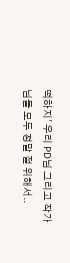떡하지' 우리 PD님 그리고 작가님들 모두 정말 절 위해서..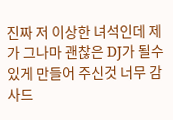진짜 저 이상한 녀석인데 제가 그나마 괜찮은 DJ가 될수 있게 만들어 주신것 너무 감사드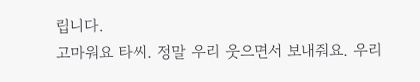립니다.
고마워요 타씨. 정말 우리 웃으면서 보내줘요. 우리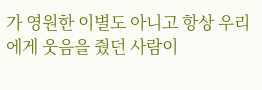가 영원한 이별도 아니고 항상 우리에게 웃음을 줬던 사람이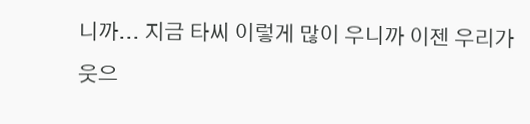니까... 지금 타씨 이렇게 많이 우니까 이젠 우리가 웃으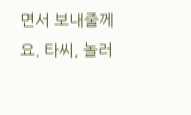면서 보내줄께요. 타씨, 놀러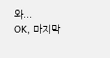와...
OK, 마지막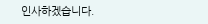인사하겠습니다.